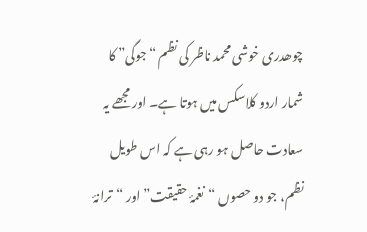چوھدری خوشی محمد ناظر کی نظم “جوگی” کا شمار اردو کلاسکس میں ہوتا ہے۔ اور مجھے یہ سعادت حاصل ہو رہی ہے کہ اس طویل نظم، جو دو حصوں “نغمۂ حقیقت” اور “ترانۂ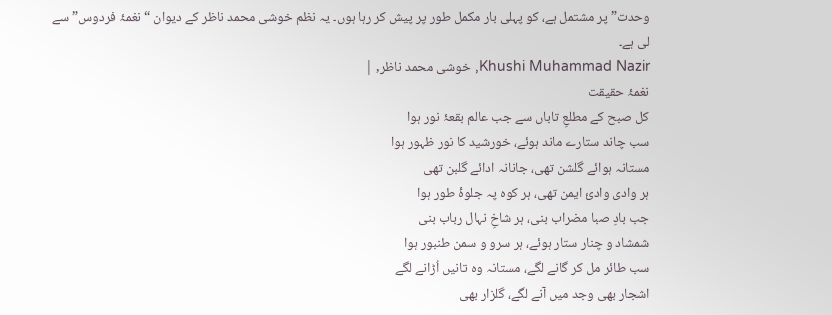وحدت” پر مشتمل ہے، کو پہلی بار مکمل طور پر پیش کر رہا ہوں۔ یہ نظم خوشی محمد ناظر کے دیوان “نغمۂ فردوس” سے لی ہے۔
Khushi Muhammad Nazir, خوشی محمد ناظر, |
نغمۂ حقیقت
کل صبح کے مطلعِ تاباں سے جب عالم بقعۂ نور ہوا
سب چاند ستارے ماند ہوئے، خورشید کا نور ظہور ہوا
مستانہ ہوائے گلشن تھی، جانانہ ادائے گلبن تھی
ہر وادی وادیٔ ایمن تھی، ہر کوہ پہ جلوۂ طور ہوا
جب بادِ صبا مضراب بنی، ہر شاخِ نہال رباب بنی
شمشاد و چنار ستار ہوئے، ہر سرو و سمن طنبور ہوا
سب طائر مل کر گانے لگے، مستانہ وہ تانیں اُڑانے لگے
اشجار بھی وجد میں آنے لگے، گلزار بھی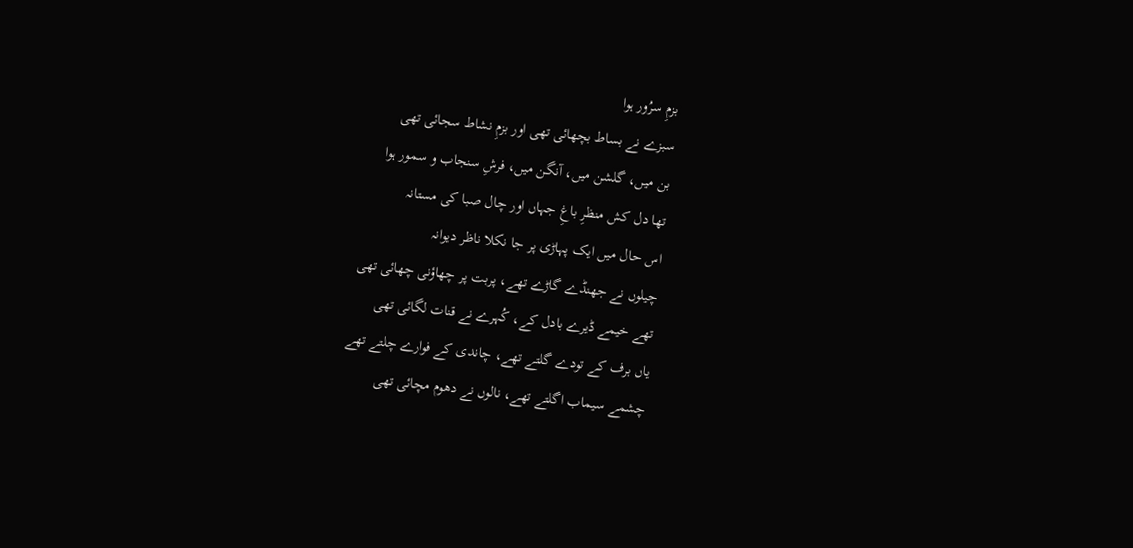بزمِ سرُور ہوا
سبزے نے بساط بچھائی تھی اور بزمِ نشاط سجائی تھی
بن میں، گلشن میں، آنگن میں، فرشِ سنجاب و سمور ہوا
تھا دل کش منظرِ باغِ جہاں اور چال صبا کی مستانہ
اس حال میں ایک پہاڑی پر جا نکلا ناظر دیوانہ
چیلوں نے جھنڈے گاڑے تھے، پربت پر چھاؤنی چھائی تھی
تھے خیمے ڈیرے بادل کے، کُہرے نے قنات لگائی تھی
یاں برف کے تودے گلتے تھے، چاندی کے فوارے چلتے تھے
چشمے سیماب اگلتے تھے، نالوں نے دھوم مچائی تھی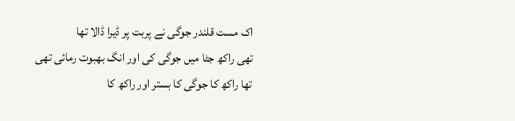اک مست قلندر جوگی نے پربت پر ڈیرا ڈالا تھا
تھی راکھ جٹا میں جوگی کی اور انگ بھبوت رمائی تھی
تھا راکھ کا جوگی کا بستر اور راکھ کا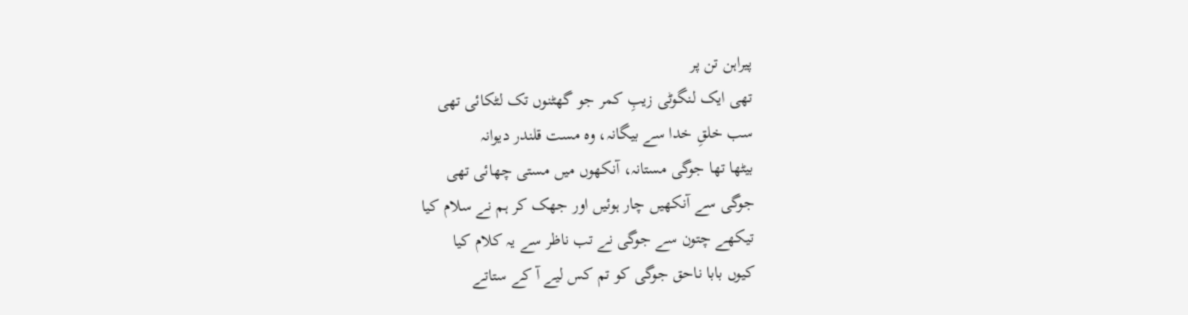پیراہن تن پر
تھی ایک لنگوٹی زیبِ کمر جو گھٹنوں تک لٹکائی تھی
سب خلقِ خدا سے بیگانہ، وہ مست قلندر دیوانہ
بیٹھا تھا جوگی مستانہ، آنکھوں میں مستی چھائی تھی
جوگی سے آنکھیں چار ہوئیں اور جھک کر ہم نے سلام کیا
تیکھے چتون سے جوگی نے تب ناظر سے یہ کلام کیا
کیوں بابا ناحق جوگی کو تم کس لیے آ کے ستاتے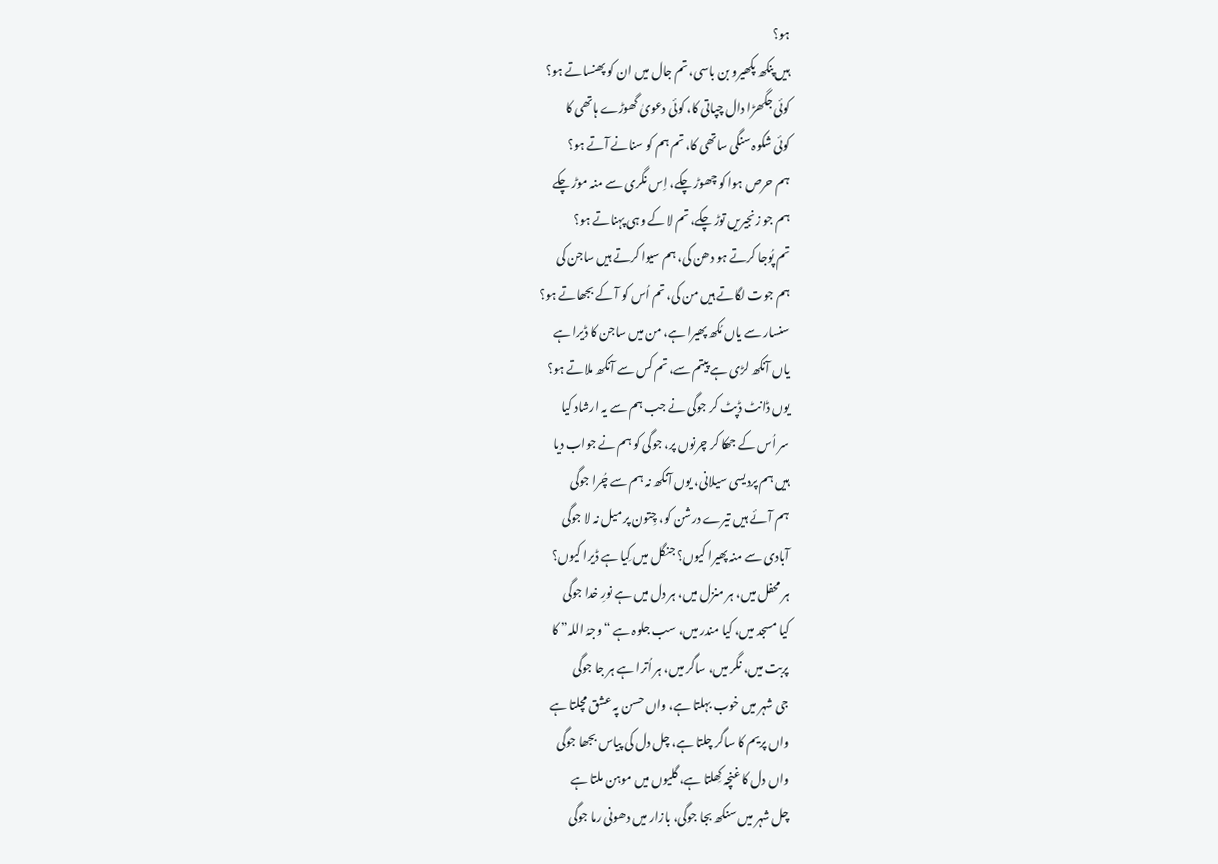ہو؟
ہیں پنکھ پکھیرو بن باسی، تم جال میں ان کو پھنساتے ہو؟
کوئی جگھڑا دال چپاتی کا، کوئی دعویٰ گھوڑے ہاتھی کا
کوئی شکوہ سنگی ساتھی کا، تم ہم کو سنانے آتے ہو؟
ہم حرص ہوا کو چھوڑ چکے، اِس نگری سے منہ موڑ چکے
ہم جو زنجیریں توڑ چکے، تم لا کے وہی پہناتے ہو؟
تم پُوجا کرتے ہو دھن کی، ہم سیوا کرتے ہیں ساجن کی
ہم جوت لگاتے ہیں من کی، تم اُس کو آ کے بجھاتے ہو؟
سنسار سے یاں مُکھ پھیرا ہے، من میں ساجن کا ڈیرا ہے
یاں آنکھ لڑی ہے پیتم سے، تم کس سے آنکھ ملاتے ہو؟
یوں ڈانٹ ڈپٹ کر جوگی نے جب ہم سے یہ ارشاد کیا
سر اُس کے جھکا کر چرنوں پر، جوگی کو ہم نے جواب دیا
ہیں ہم پردیسی سیلانی، یوں آنکھ نہ ہم سے چُرا جوگی
ہم آئے ہیں تیرے درشن کو، چِتون پر میل نہ لا جوگی
آبادی سے منہ پھیرا کیوں؟ جنگل میں کِیا ہے ڈیرا کیوں؟
ہر محفل میں، ہر منزل میں، ہر دل میں ہے نورِ خدا جوگی
کیا مسجد میں، کیا مندر میں، سب جلوہ ہے “وجہُ اللہ” کا
پربت میں، نگر میں، ساگر میں، ہر اُترا ہے ہر جا جوگی
جی شہر میں خوب بہلتا ہے، واں حسن پہ عشق مچلتا ہے
واں پریم کا ساگر چلتا ہے، چل دل کی پیاس بجھا جوگی
واں دل کا غنچہ کِھلتا ہے، گلیوں میں موہن ملتا ہے
چل شہر میں سنکھ بجا جوگی، بازار میں دھونی رما جوگی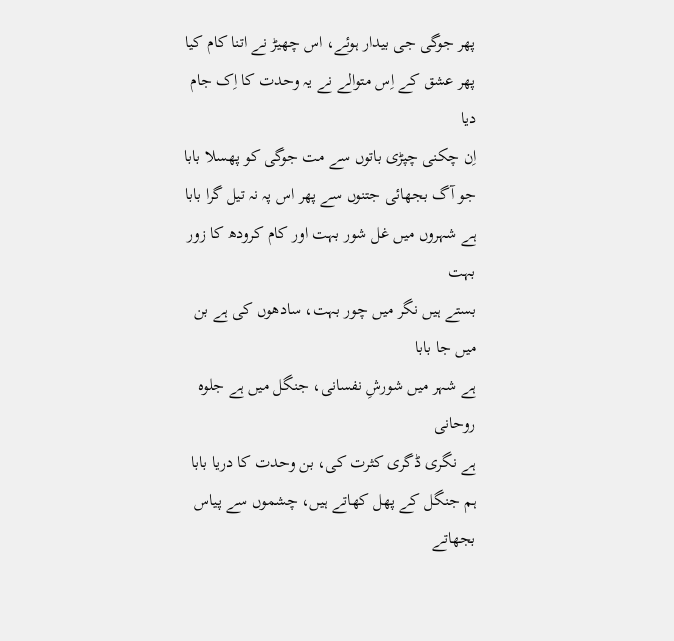پھر جوگی جی بیدار ہوئے، اس چھیڑ نے اتنا کام کیا
پھر عشق کے اِس متوالے نے یہ وحدت کا اِک جام دیا
اِن چکنی چپڑی باتوں سے مت جوگی کو پھسلا بابا
جو آگ بجھائی جتنوں سے پھر اس پہ نہ تیل گرا بابا
ہے شہروں میں غل شور بہت اور کام کرودھ کا زور بہت
بستے ہیں نگر میں چور بہت، سادھوں کی ہے بن میں جا بابا
ہے شہر میں شورشِ نفسانی، جنگل میں ہے جلوہ روحانی
ہے نگری ڈگری کثرت کی، بن وحدت کا دریا بابا
ہم جنگل کے پھل کھاتے ہیں، چشموں سے پیاس بجھاتے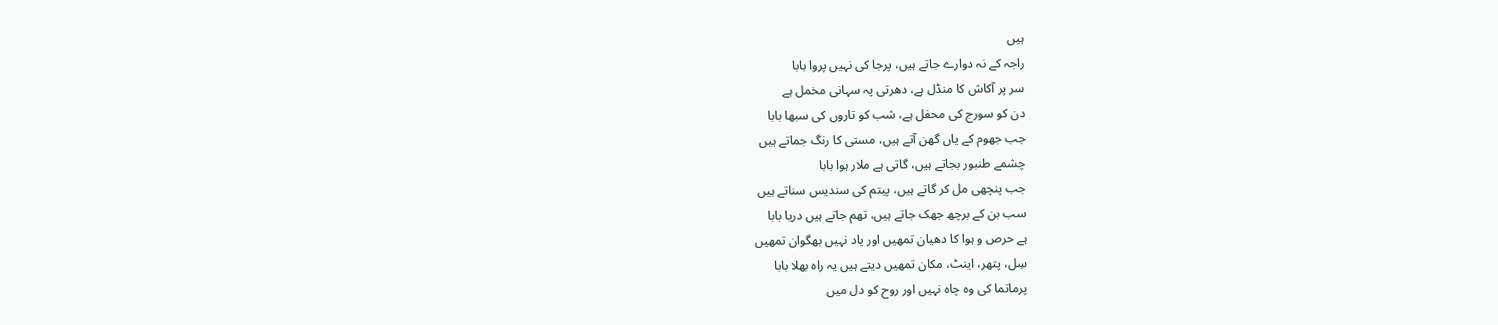ہیں
راجہ کے نہ دوارے جاتے ہیں، پرجا کی نہیں پروا بابا
سر پر آکاش کا منڈل ہے، دھرتی پہ سہانی مخمل ہے
دن کو سورج کی محفل ہے، شب کو تاروں کی سبھا بابا
جب جھوم کے یاں گھن آتے ہیں، مستی کا رنگ جماتے ہیں
چشمے طنبور بجاتے ہیں، گاتی ہے ملار ہوا بابا
جب پنچھی مل کر گاتے ہیں، پیتم کی سندیس سناتے ہیں
سب بن کے برچھ جھک جاتے ہیں، تھم جاتے ہیں دریا بابا
ہے حرص و ہوا کا دھیان تمھیں اور یاد نہیں بھگوان تمھیں
سِل، پتھر، اینٹ، مکان تمھیں دیتے ہیں یہ راہ بھلا بابا
پرماتما کی وہ چاہ نہیں اور روح کو دل میں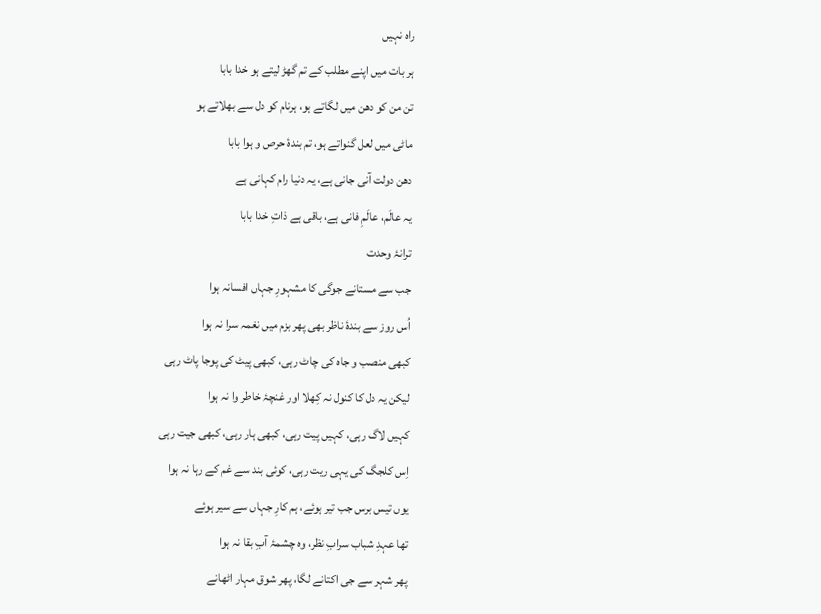راہ نہیں
ہر بات میں اپنے مطلب کے تم گھڑ لیتے ہو خدا بابا
تن من کو دھن میں لگاتے ہو، ہرنام کو دل سے بھلاتے ہو
ماٹی میں لعل گنواتے ہو، تم بندۂ حرص و ہوا بابا
دھن دولت آنی جانی ہے، یہ دنیا رام کہانی ہے
یہ عالَم، عالَمِ فانی ہے، باقی ہے ذاتِ خدا بابا
ترانۂ وحدت
جب سے مستانے جوگی کا مشہورِ جہاں افسانہ ہوا
اُس روز سے بندۂ ناظر بھی پھر بزم میں نغمہ سرا نہ ہوا
کبھی منصب و جاہ کی چاٹ رہی، کبھی پیٹ کی پوجا پاٹ رہی
لیکن یہ دل کا کنول نہ کِھلا اور غنچۂ خاطر وا نہ ہوا
کہیں لاگ رہی، کہیں پیت رہی، کبھی ہار رہی، کبھی جیت رہی
اِس کلجگ کی یہی ریت رہی، کوئی بند سے غم کے رہا نہ ہوا
یوں تیس برس جب تیر ہوئے، ہم کارِ جہاں سے سیر ہوئے
تھا عہدِ شباب سرابِ نظر، وہ چشمۂ آبِ بقا نہ ہوا
پھر شہر سے جی اکتانے لگا، پھر شوق مہار اٹھانے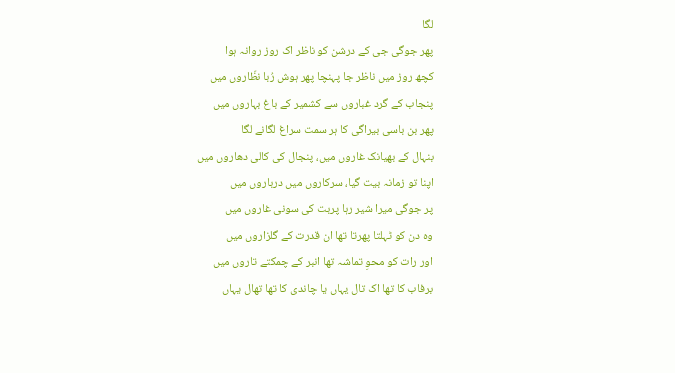لگا
پھر جوگی جی کے درشن کو ناظر اک روز روانہ ہوا
کچھ روز میں ناظر جا پہنچا پھر ہوش رُبا نظّاروں میں
پنجاب کے گرد غباروں سے کشمیر کے باغ بہاروں میں
پھر بن باسی بیراگی کا ہر سمت سراغ لگانے لگا
بنہال کے بھیانک غاروں میں، پنجال کی کالی دھاروں میں
اپنا تو زمانہ بیت گیا، سرکاروں میں درباروں میں
پر جوگی میرا شیر رہا پربت کی سونی غاروں میں
وہ دن کو ٹہلتا پھرتا تھا ان قدرت کے گلزاروں میں
اور رات کو محوِ تماشہ تھا انبر کے چمکتے تاروں میں
برفاب کا تھا اک تال یہاں یا چاندی کا تھا تھال یہاں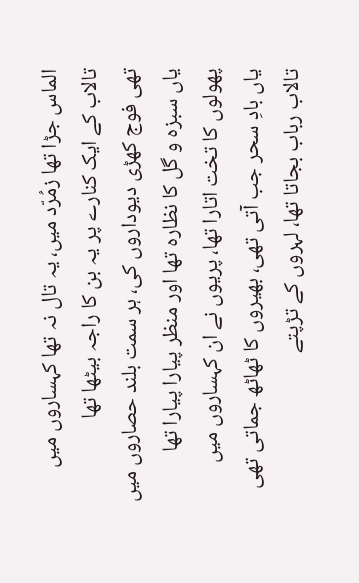الماس جڑا تھا زمُرّد میں، یہ تال نہ تھا کہساروں میں
تالاب کے ایک کنارے پر یہ بن کا راجہ بیٹھا تھا
تھی فوج کھڑی دیوداروں کی، ہر سمت بلند حصاروں میں
یاں سبزہ و گل کا نظارہ تھا اور منظر پیارا پیارا تھا
پھولوں کا تخت اتارا تھا، پریوں نے ان کہساروں میں
یاں بادِ سحر جب آتی تھی، بھیروں کا ٹھاٹھ جماتی تھی
تالاب رباب بجاتا تھا، لہروں کے تڑپتے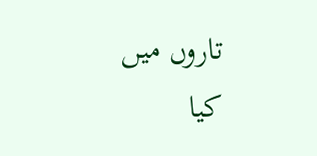تاروں میں
کیا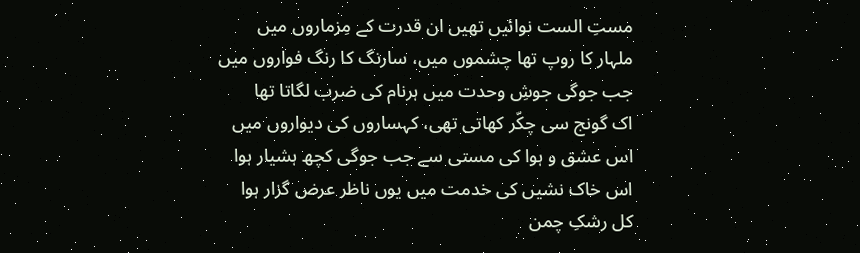مستِ الست نوائیں تھیں ان قدرت کے مِزماروں میں
ملہار کا روپ تھا چشموں میں، سارنگ کا رنگ فواروں میں
جب جوگی جوشِ وحدت میں ہرنام کی ضرب لگاتا تھا
اک گونج سی چکّر کھاتی تھی، کہساروں کی دیواروں میں
اس عشق و ہوا کی مستی سے جب جوگی کچھ ہشیار ہوا
اس خاک نشیں کی خدمت میں یوں ناظر عرض گزار ہوا
کل رشکِ چمن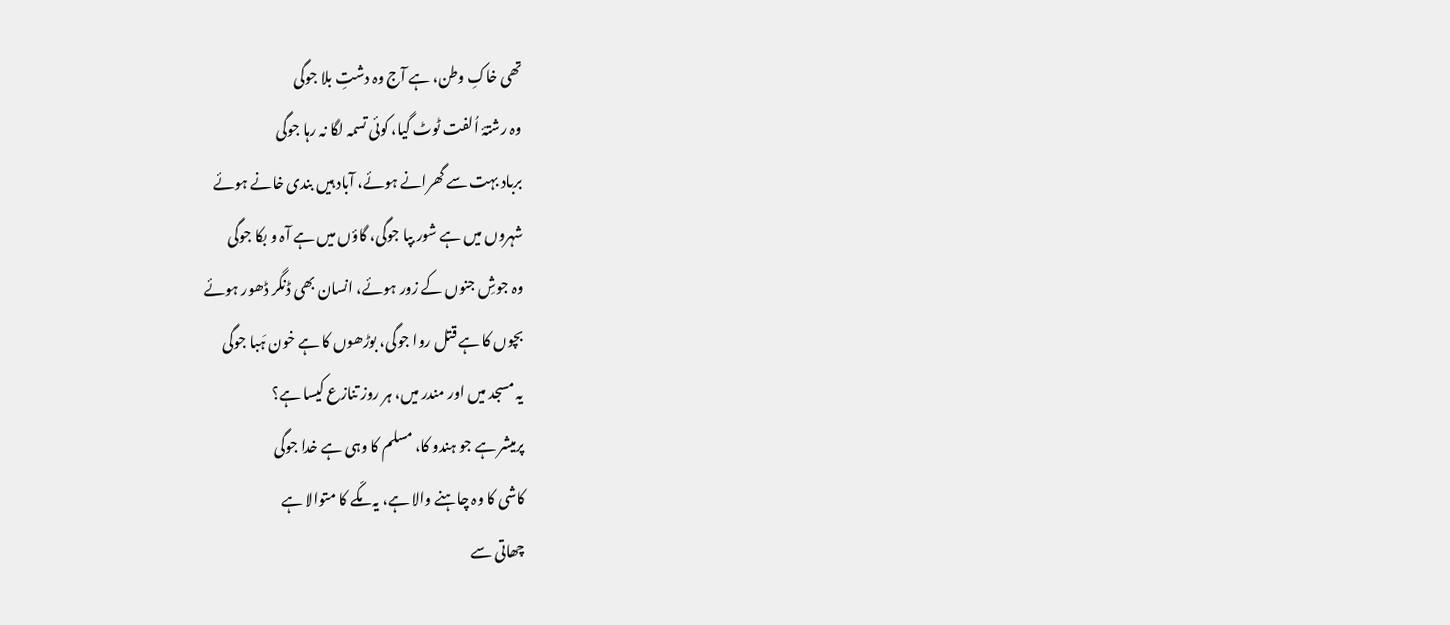تھی خاکِ وطن، ہے آج وہ دشتِ بلا جوگی
وہ رشتۂ اُلفت ٹوٹ گیا، کوئی تسمہ لگا نہ رہا جوگی
برباد بہت سے گھرانے ہوئے، آباد ہیں بندی خانے ہوئے
شہروں میں ہے شور بپا جوگی، گاؤں میں ہے آہ و بکا جوگی
وہ جوشِ جنوں کے زور ہوئے، انسان بھی ڈنگر ڈھور ہوئے
بچوں کا ہے قتل روا جوگی، بوڑھوں کا ہے خون ہَبا جوگی
یہ مسجد میں اور مندر میں، ہر روز تنازع کیسا ہے؟
پرمیشر ہے جو ہندو کا، مسلم کا وہی ہے خدا جوگی
کاشی کا وہ چاہنے والا ہے، یہ مکّے کا متوالا ہے
چھاتی سے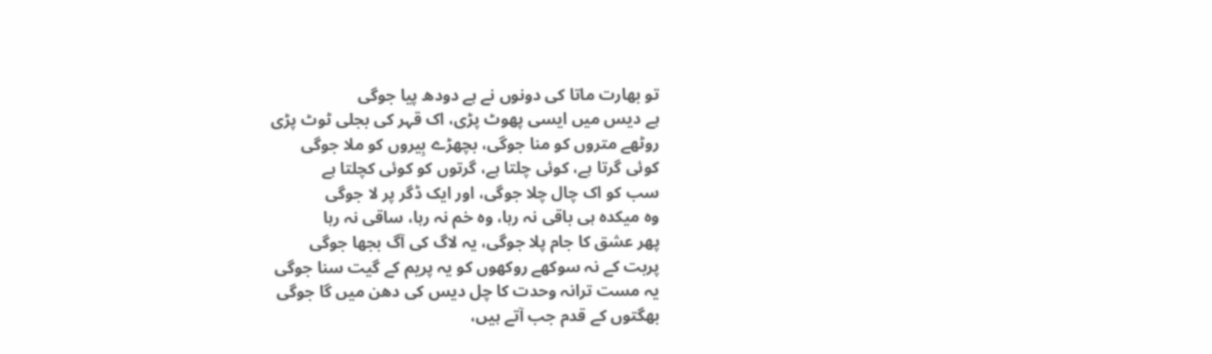تو بھارت ماتا کی دونوں نے ہے دودھ پیا جوگی
ہے دیس میں ایسی پھوٹ پڑی، اک قہر کی بجلی ٹوٹ پڑی
روٹھے متروں کو منا جوگی، بچھڑے بِیروں کو ملا جوگی
کوئی گرتا ہے، کوئی چلتا ہے، گرتوں کو کوئی کچلتا ہے
سب کو اک چال چلا جوگی، اور ایک ڈگر پر لا جوگی
وہ میکدہ ہی باقی نہ رہا، وہ خم نہ رہا، ساقی نہ رہا
پھر عشق کا جام پلا جوگی، یہ لاگ کی آگ بجھا جوگی
پربت کے نہ سوکھے روکھوں کو یہ پریم کے گیت سنا جوگی
یہ مست ترانہ وحدت کا چل دیس کی دھن میں گا جوگی
بھگتوں کے قدم جب آتے ہیں،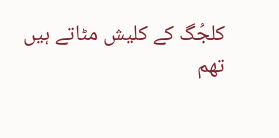کلجُگ کے کلیش مٹاتے ہیں
تھم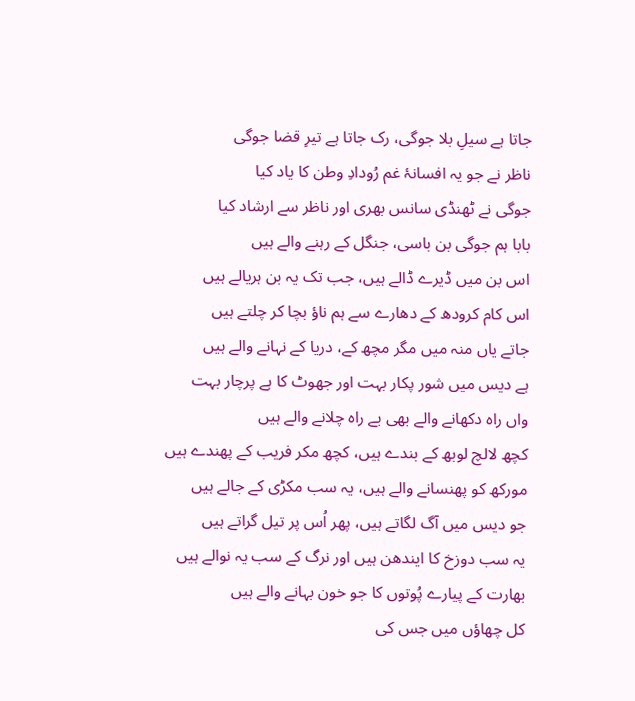جاتا ہے سیلِ بلا جوگی، رک جاتا ہے تیرِ قضا جوگی
ناظر نے جو یہ افسانۂ غم رُودادِ وطن کا یاد کیا
جوگی نے ٹھنڈی سانس بھری اور ناظر سے ارشاد کیا
بابا ہم جوگی بن باسی، جنگل کے رہنے والے ہیں
اس بن میں ڈیرے ڈالے ہیں، جب تک یہ بن ہریالے ہیں
اس کام کرودھ کے دھارے سے ہم ناؤ بچا کر چلتے ہیں
جاتے یاں منہ میں مگر مچھ کے، دریا کے نہانے والے ہیں
ہے دیس میں شور پکار بہت اور جھوٹ کا ہے پرچار بہت
واں راہ دکھانے والے بھی بے راہ چلانے والے ہیں
کچھ لالچ لوبھ کے بندے ہیں، کچھ مکر فریب کے پھندے ہیں
مورکھ کو پھنسانے والے ہیں، یہ سب مکڑی کے جالے ہیں
جو دیس میں آگ لگاتے ہیں، پھر اُس پر تیل گراتے ہیں
یہ سب دوزخ کا ایندھن ہیں اور نرگ کے سب یہ نوالے ہیں
بھارت کے پیارے پُوتوں کا جو خون بہانے والے ہیں
کل چھاؤں میں جس کی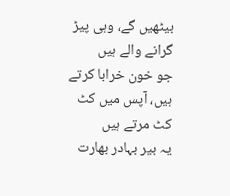بیٹھیں گے، وہی پیڑ گرانے والے ہیں
جو خون خرابا کرتے ہیں، آپس میں کٹ کٹ مرتے ہیں
یہ بیر بہادر بھارت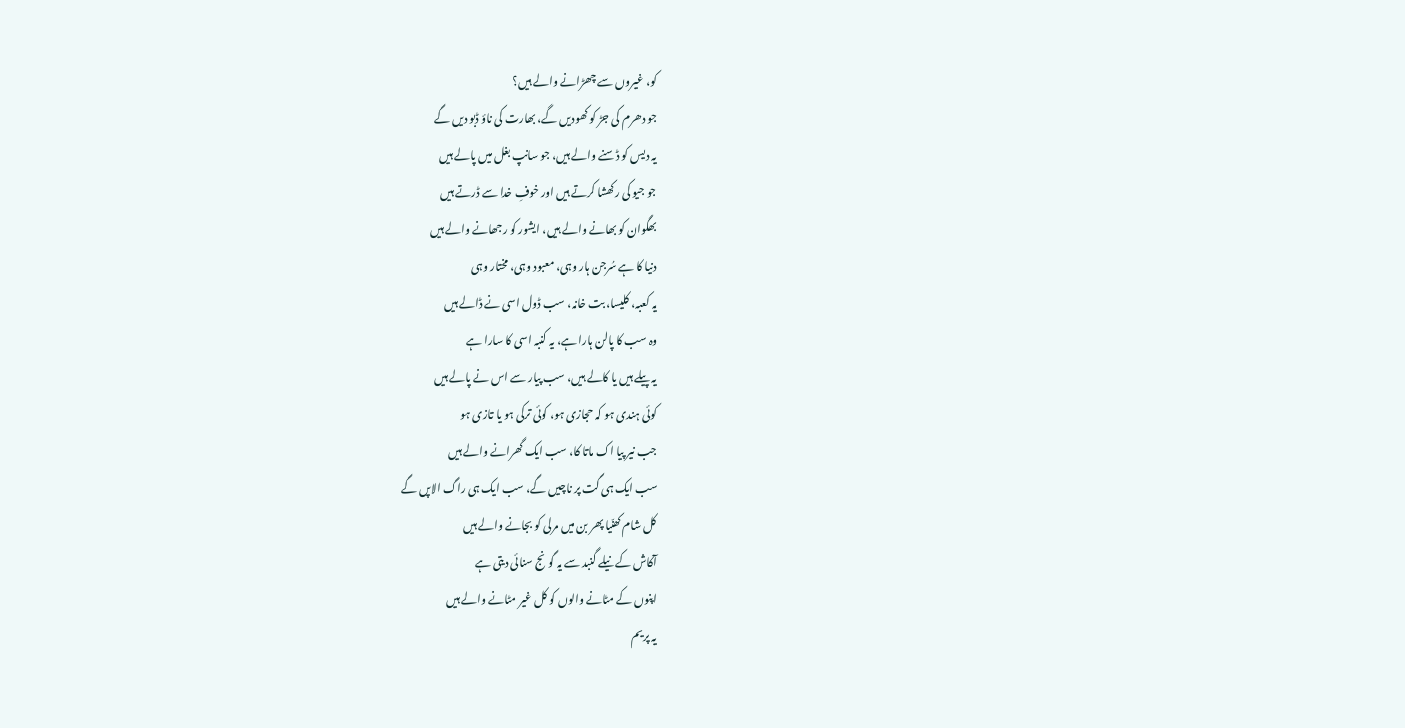کو، غیروں سے چھڑانے والے ہیں؟
جو دھرم کی جڑ کو کھودیں گے، بھارت کی ناؤ ڈبو دیں گے
یہ دیس کو ڈسنے والے ہیں، جو سانپ بغل میں پالے ہیں
جو جیو کی رکھشا کرتے ہیں اور خوفِ خدا سے ڈرتے ہیں
بھگوان کو بھانے والے ہیں، ایشور کو رجھانے والے ہیں
دنیا کا ہے سُرجن ہار وہی، معبود وہی، مختار وہی
یہ کعبہ، کلیسا، بت خانہ، سب ڈول اسی نے ڈالے ہیں
وہ سب کا پالن ہارا ہے، یہ کنبہ اسی کا سارا ہے
یہ پیلے ہیں یا کالے ہیں، سب پیار سے اس نے پالے ہیں
کوئی ہندی ہو کہ حجازی ہو، کوئی ترکی ہو یا تازی ہو
جب نیر پیا اک ماتا کا، سب ایک گھرانے والے ہیں
سب ایک ہی گت پر ناچیں گے، سب ایک ہی راگ الاپں گے
کل شام کھنّیا پھر بن میں مرلی کو بجانے والے ہیں
آکاش کے نیلے گنبد سے یہ گونج سنائی دیتی ہے
اپنوں کے مٹانے والوں کو کل غیر مٹانے والے ہیں
یہ پریم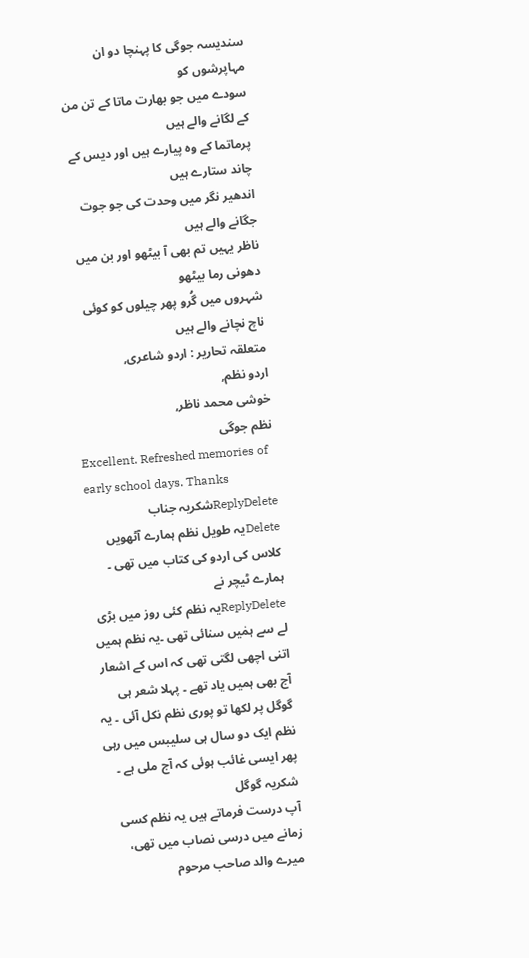سندیسہ جوگی کا پہنچا دو ان مہاپرشوں کو
سودے میں جو بھارت ماتا کے تن من کے لگانے والے ہیں
پرماتما کے وہ پیارے ہیں اور دیس کے چاند ستارے ہیں
اندھیر نگر میں وحدت کی جو جوت جگانے والے ہیں
ناظر یہیں تم بھی آ بیٹھو اور بن میں دھونی رما بیٹھو
شہروں میں گُرو پھر چیلوں کو کوئی ناچ نچانے والے ہیں
متعلقہ تحاریر : اردو شاعری,
اردو نظم,
خوشی محمد ناظر,
نظم جوگی
Excellent. Refreshed memories of early school days. Thanks
ReplyDeleteشکریہ جناب
Deleteیہ طویل نظم ہمارے آٹھویں کلاس کی اردو کی کتاب میں تھی ۔ ہمارے ٹیچر نے
ReplyDeleteیہ نظم کئی روز میں بڑی لے سے ہمٰیں سنائی تھی ۔یہ نظم ہمیں اتنی اچھی لگتی تھی کہ اس کے اشعار آج بھی ہمیں یاد تھے ۔ پہلا شعر ہی گوگل پر لکھا تو پوری نظم نکل آئی ۔ یہ نظم ایک دو سال ہی سلیبس میں رہی پھر ایسی غائب ہوئی کہ آج ملی ہے ۔ شکریہ گوگل
آپ درست فرماتے ہیں یہ نظم کسی زمانے میں درسی نصاب میں تھی، میرے والد صاحب مرحوم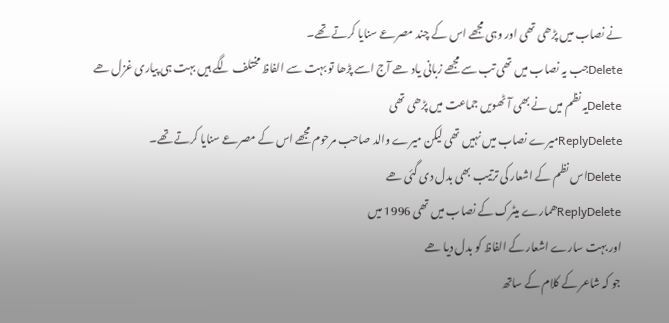نے نصاب میں پڑھی تھی اور وہی مجھے اس کے چند مصرعے سنایا کرتے تھے۔
Deleteجب یہ نصاب میں تھی تب سے مجھے زبانی یاد ھے آج اسے پڑھا تو بہت سے الفاظ مختلف لگے ہیں بہت ہی پیاری غزل ھے
Deleteیہ نظم میں نے بھی آٹھویں جماعت میں پڑھی تھی
ReplyDeleteمیرے نصاب میں نہیں تھی لیکن میرے والد صاحب مرحوم مجھے اس کے مصرعے سنایا کرتے تھے۔
Deleteاس نظم کے اشعار کی ترتیب بھی بدل دی گئی ھے
ReplyDeleteھمارے میٹرک کے نصاب میں تھی 1996 میں
اور بہت سارے اشعار کے الفاظ کو بدل دیا ھے
جو کہ شاعر کے کلام کے ساتھ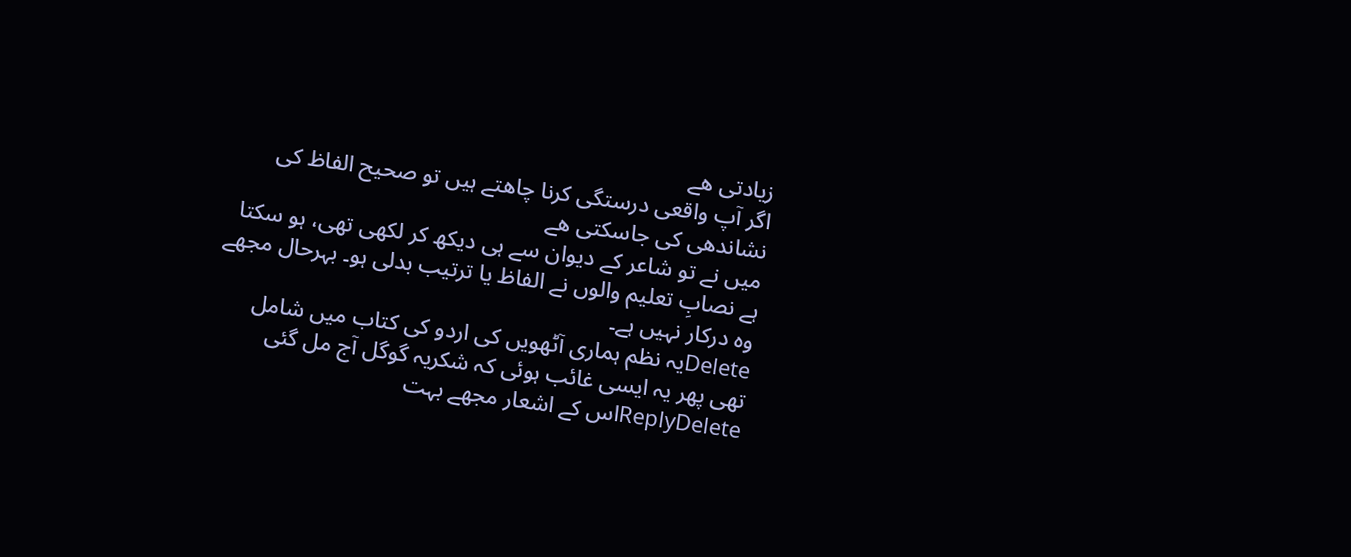زیادتی ھے
اگر آپ واقعی درستگی کرنا چاھتے ہیں تو صحیح الفاظ کی نشاندھی کی جاسکتی ھے
میں نے تو شاعر کے دیوان سے ہی دیکھ کر لکھی تھی، ہو سکتا ہے نصابِ تعلیم والوں نے الفاظ یا ترتیب بدلی ہو۔ بہرحال مجھے وہ درکار نہیں ہے۔
Deleteیہ نظم ہماری آٹھویں کی اردو کی کتاب میں شامل تھی پھر یہ ایسی غائب ہوئی کہ شکریہ گوگل آج مل گئی
ReplyDeleteاس کے اشعار مجھے بہت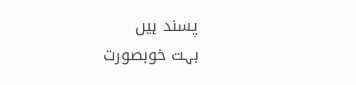پسند ہیں
بہت خوبصورت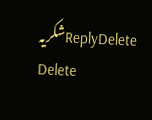ReplyDeleteشکریہ
Delete